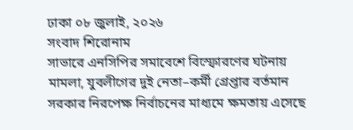ঢাকা ০৮ জুলাই, ২০২৬
সংবাদ শিরোনাম
সাভারে এনসিপির সমাবেশে বিস্ফোরণের ঘটনায় মামলা, যুবলীগের দুই নেতা–কর্মী গ্রেপ্তার বর্তমান সরকার নিরপেক্ষ নির্বাচনের মাধ্যমে ক্ষমতায় এসেছে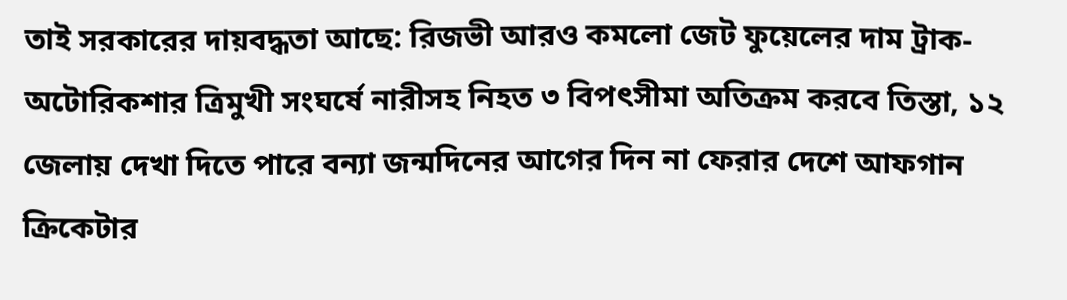তাই সরকারের দায়বদ্ধতা আছে: রিজভী আরও কমলো জেট ফুয়েলের দাম ট্রাক-অটোরিকশার ত্রিমুখী সংঘর্ষে নারীসহ নিহত ৩ বিপৎসীমা অতিক্রম করবে তিস্তা, ১২ জেলায় দেখা দিতে পারে বন্যা জন্মদিনের আগের দিন না ফেরার দেশে আফগান ক্রিকেটার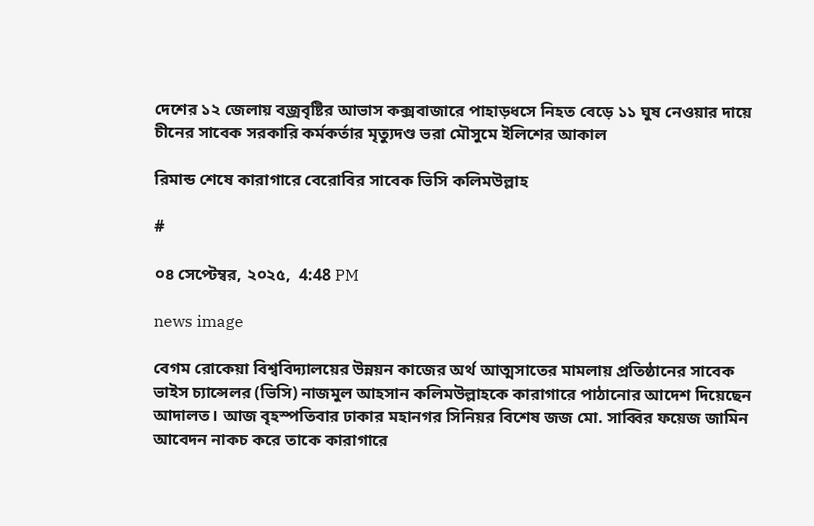দেশের ১২ জেলায় বজ্রবৃষ্টির আভাস কক্সবাজারে পাহাড়ধসে নিহত বেড়ে ১১ ঘুষ নেওয়ার দায়ে চীনের সাবেক সরকারি কর্মকর্তার মৃত্যুদণ্ড ভরা মৌসুমে ইলিশের আকাল

রিমান্ড শেষে কারাগারে বেরোবির সাবেক ভিসি কলিমউল্লাহ

#

০৪ সেপ্টেম্বর, ২০২৫,  4:48 PM

news image

বেগম রোকেয়া বিশ্ববিদ্যালয়ের উন্নয়ন কাজের অর্থ আত্মসাতের মামলায় প্রতিষ্ঠানের সাবেক ভাইস চ্যান্সেলর (ভিসি) নাজমুল আহসান কলিমউল্লাহকে কারাগারে পাঠানোর আদেশ দিয়েছেন আদালত। আজ বৃহস্পতিবার ঢাকার মহানগর সিনিয়র বিশেষ জজ মো. সাব্বির ফয়েজ জামিন আবেদন নাকচ করে তাকে কারাগারে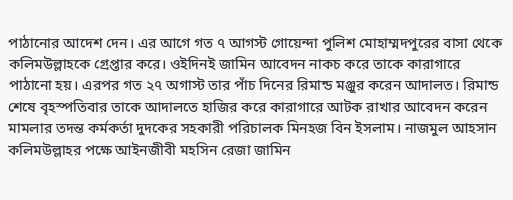পাঠানোর আদেশ দেন। এর আগে গত ৭ আগস্ট গোয়েন্দা পুলিশ মোহাম্মদপুরের বাসা থেকে কলিমউল্লাহকে গ্রেপ্তার করে। ওইদিনই জামিন আবেদন নাকচ করে তাকে কারাগারে পাঠানো হয়। এরপর গত ২৭ অগাস্ট তার পাঁচ দিনের রিমান্ড মঞ্জুর করেন আদালত। রিমান্ড শেষে বৃহস্পতিবার তাকে আদালতে হাজির করে কারাগারে আটক রাখার আবেদন করেন মামলার তদন্ত কর্মকর্তা দুদকের সহকারী পরিচালক মিনহজ বিন ইসলাম। নাজমুল আহসান কলিমউল্লাহর পক্ষে আইনজীবী মহসিন রেজা জামিন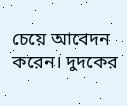চেয়ে আবেদন করেন। দুদকের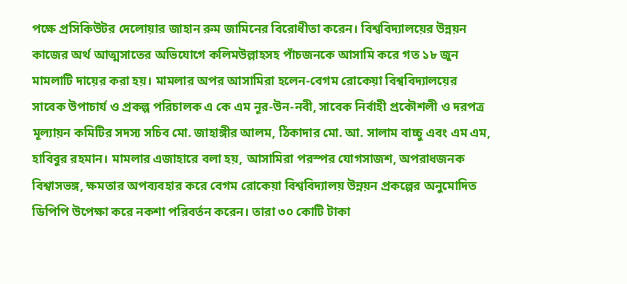পক্ষে প্রসিকিউটর দেলোয়ার জাহান রুম জামিনের বিরোধীতা করেন। বিশ্ববিদ্যালয়ের উন্নয়ন কাজের অর্থ আত্মসাতের অভিযোগে কলিমউল্লাহসহ পাঁচজনকে আসামি করে গত ১৮ জুন মামলাটি দায়ের করা হয়। মামলার অপর আসামিরা হলেন-বেগম রোকেয়া বিশ্ববিদ্যালয়ের সাবেক উপাচার্য ও প্রকল্প পরিচালক এ কে এম নূর-উন-নবী, সাবেক নির্বাহী প্রকৌশলী ও দরপত্র মূল্যায়ন কমিটির সদস্য সচিব মো. জাহাঙ্গীর আলম, ঠিকাদার মো. আ. সালাম বাচ্চু এবং এম এম, হাবিবুর রহমান। মামলার এজাহারে বলা হয়, আসামিরা পরস্পর যোগসাজশ, অপরাধজনক বিশ্বাসভঙ্গ, ক্ষমতার অপব্যবহার করে বেগম রোকেয়া বিশ্ববিদ্যালয় উন্নয়ন প্রকল্পের অনুমোদিত ডিপিপি উপেক্ষা করে নকশা পরিবর্তন করেন। তারা ৩০ কোটি টাকা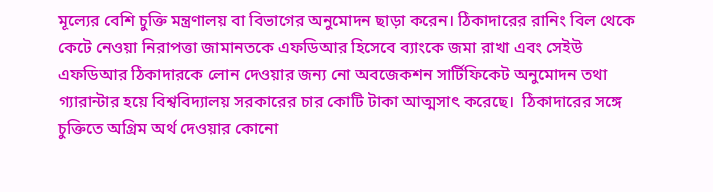মূল্যের বেশি চুক্তি মন্ত্রণালয় বা বিভাগের অনুমোদন ছাড়া করেন। ঠিকাদারের রানিং বিল থেকে কেটে নেওয়া নিরাপত্তা জামানতকে এফডিআর হিসেবে ব্যাংকে জমা রাখা এবং সেইউ এফডিআর ঠিকাদারকে লোন দেওয়ার জন্য নো অবজেকশন সার্টিফিকেট অনুমোদন তথা গ্যারান্টার হয়ে বিশ্ববিদ্যালয় সরকারের চার কোটি টাকা আত্মসাৎ করেছে।  ঠিকাদারের সঙ্গে চুক্তিতে অগ্রিম অর্থ দেওয়ার কোনো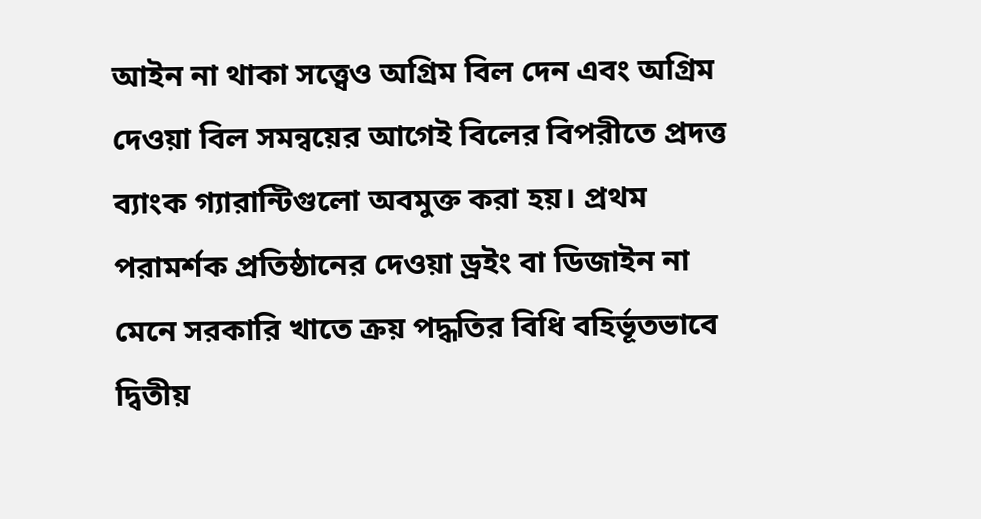আইন না থাকা সত্ত্বেও অগ্রিম বিল দেন এবং অগ্রিম দেওয়া বিল সমন্বয়ের আগেই বিলের বিপরীতে প্রদত্ত ব্যাংক গ্যারান্টিগুলো অবমুক্ত করা হয়। প্রথম পরামর্শক প্রতিষ্ঠানের দেওয়া ড্রইং বা ডিজাইন না মেনে সরকারি খাতে ক্রয় পদ্ধতির বিধি বহির্ভূতভাবে দ্বিতীয়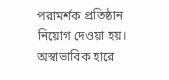পরামর্শক প্রতিষ্ঠান নিয়োগ দেওয়া হয়। অস্বাভাবিক হারে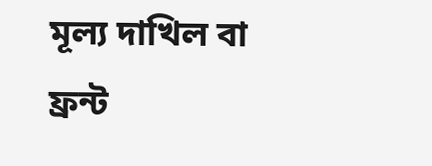মূল্য দাখিল বা ফ্রন্ট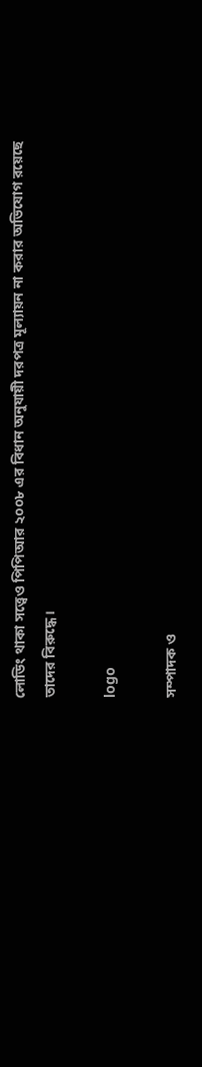লোডিং থাকা সত্ত্বেও পিপিআর ২০০৮ এর বিধান অনুযায়ী দরপত্র মূল্যায়ন না করার অভিযোগ রয়েছে তাদের বিরুদ্ধে।

logo

সম্পাদক ও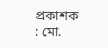প্রকাশক : মো.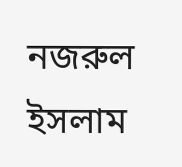নজরুল ইসলাম